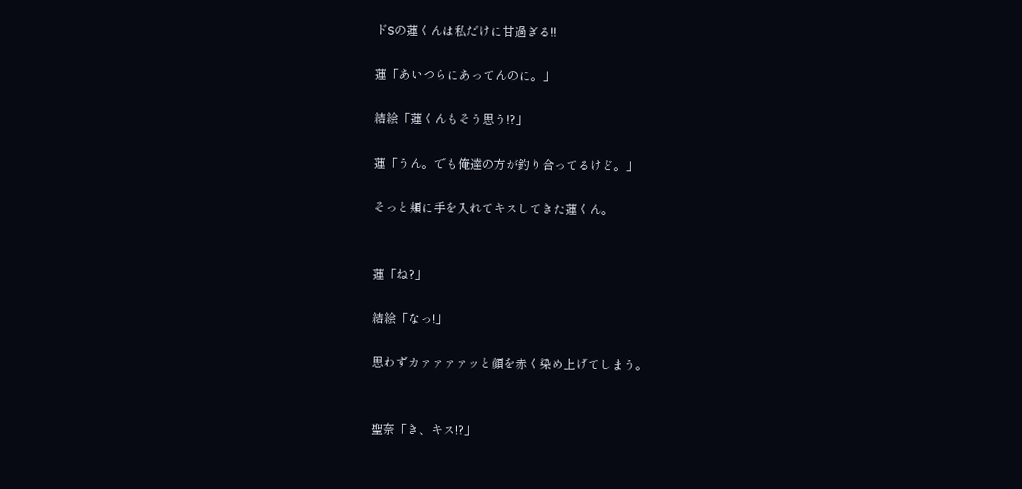ドSの蓮くんは私だけに甘過ぎる!!

蓮「あいつらにあってんのに。」

結絵「蓮くんもそう思う!?」

蓮「うん。でも俺達の方が釣り合ってるけど。」

そっと頬に手を入れてキスしてきた蓮くん。


蓮「ね?」

結絵「なっ!」

思わずカァァァァッと顔を赤く染め上げてしまう。


聖奈「き、キス!?」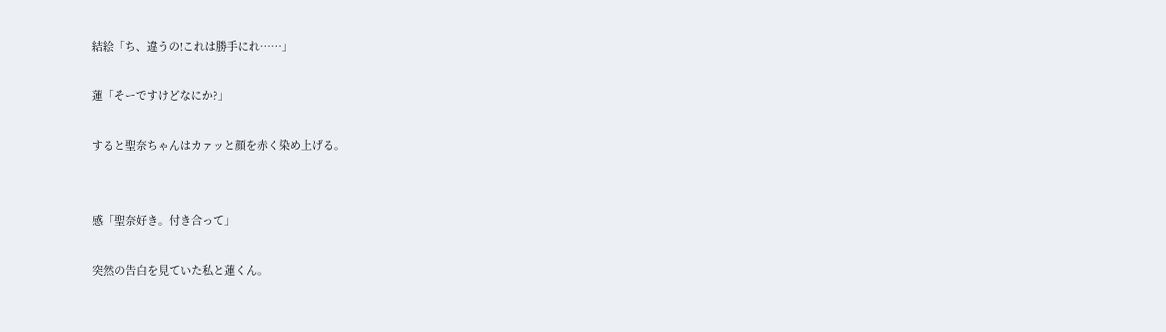結絵「ち、違うの!これは勝手にれ……」

蓮「そーですけどなにか?」

すると聖奈ちゃんはカァッと顔を赤く染め上げる。


感「聖奈好き。付き合って」

突然の告白を見ていた私と蓮くん。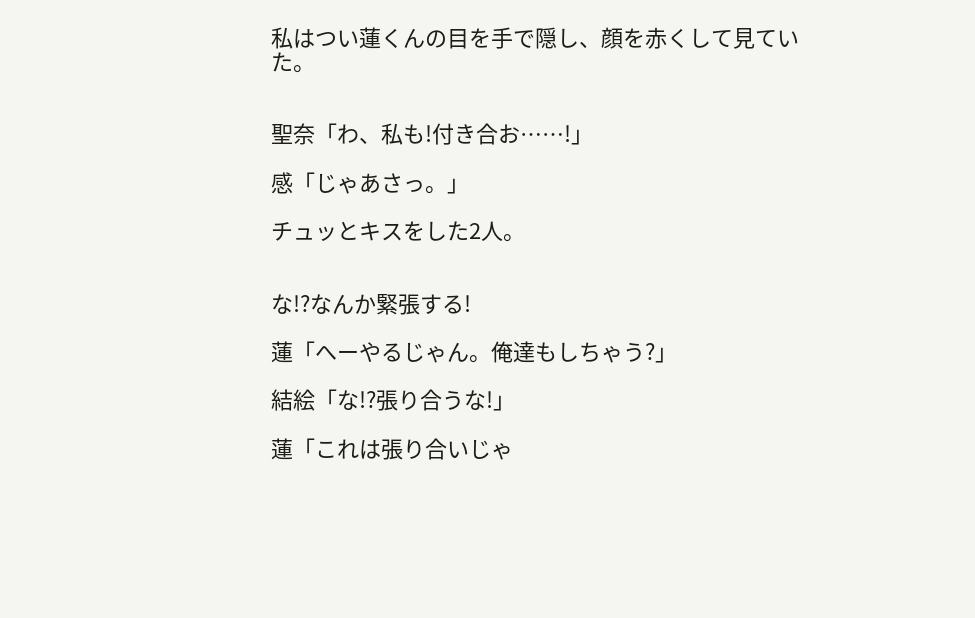私はつい蓮くんの目を手で隠し、顔を赤くして見ていた。


聖奈「わ、私も!付き合お……!」

感「じゃあさっ。」

チュッとキスをした2人。


な!?なんか緊張する!

蓮「へーやるじゃん。俺達もしちゃう?」

結絵「な!?張り合うな!」

蓮「これは張り合いじゃ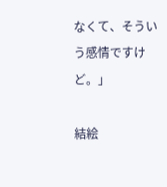なくて、そういう感情ですけど。」

結絵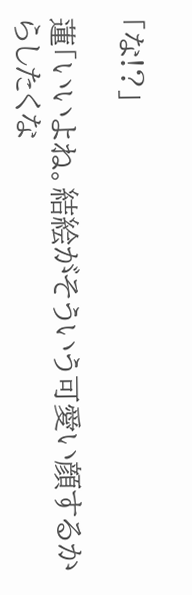「な!?」

蓮「いいよね。結絵がそういう可愛い顔するからしたくな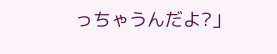っちゃうんだよ?」